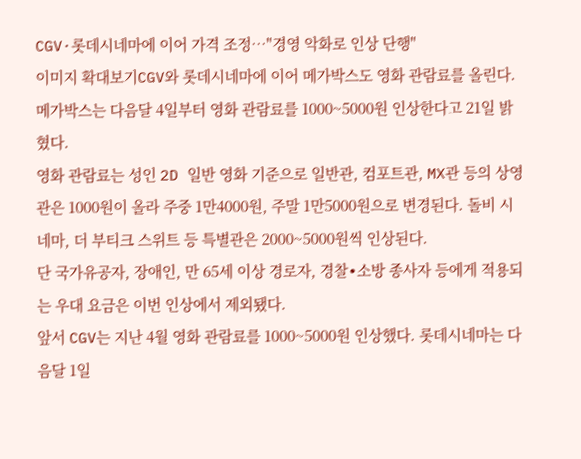CGV·롯데시네마에 이어 가격 조정…"경영 악화로 인상 단행"
이미지 확대보기CGV와 롯데시네마에 이어 메가박스도 영화 관람료를 올린다.
메가박스는 다음달 4일부터 영화 관람료를 1000~5000원 인상한다고 21일 밝혔다.
영화 관람료는 성인 2D 일반 영화 기준으로 일반관, 컴포트관, MX관 등의 상영관은 1000원이 올라 주중 1만4000원, 주말 1만5000원으로 변경된다. 돌비 시네마, 더 부티크 스위트 등 특별관은 2000~5000원씩 인상된다.
단 국가유공자, 장애인, 만 65세 이상 경로자, 경찰∙소방 종사자 등에게 적용되는 우대 요금은 이번 인상에서 제외됐다.
앞서 CGV는 지난 4월 영화 관람료를 1000~5000원 인상했다. 롯데시네마는 다음달 1일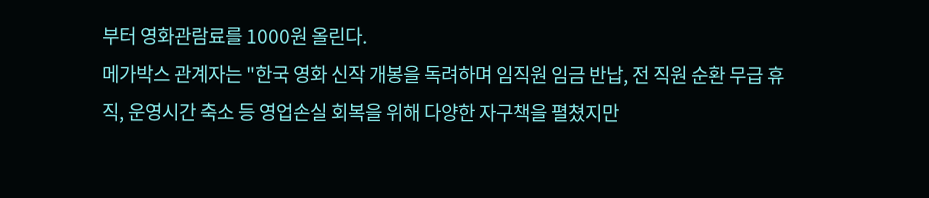부터 영화관람료를 1000원 올린다.
메가박스 관계자는 "한국 영화 신작 개봉을 독려하며 임직원 임금 반납, 전 직원 순환 무급 휴직, 운영시간 축소 등 영업손실 회복을 위해 다양한 자구책을 펼쳤지만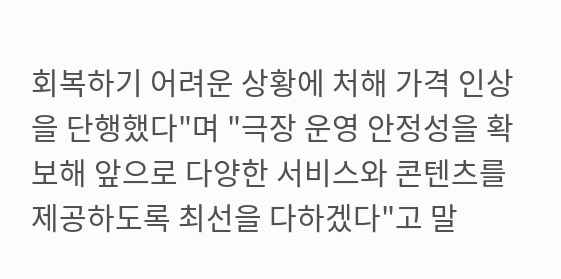회복하기 어려운 상황에 처해 가격 인상을 단행했다"며 "극장 운영 안정성을 확보해 앞으로 다양한 서비스와 콘텐츠를 제공하도록 최선을 다하겠다"고 말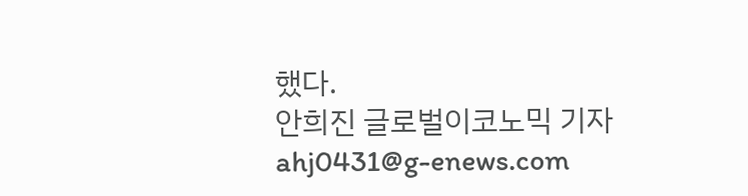했다.
안희진 글로벌이코노믹 기자 ahj0431@g-enews.com